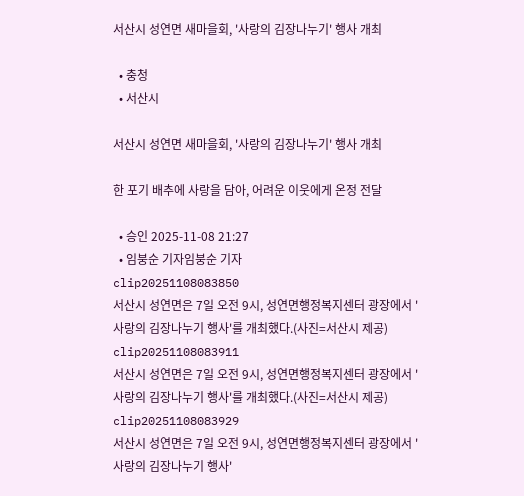서산시 성연면 새마을회, '사랑의 김장나누기' 행사 개최

  • 충청
  • 서산시

서산시 성연면 새마을회, '사랑의 김장나누기' 행사 개최

한 포기 배추에 사랑을 담아, 어려운 이웃에게 온정 전달

  • 승인 2025-11-08 21:27
  • 임붕순 기자임붕순 기자
clip20251108083850
서산시 성연면은 7일 오전 9시, 성연면행정복지센터 광장에서 '사랑의 김장나누기 행사'를 개최했다.(사진=서산시 제공)
clip20251108083911
서산시 성연면은 7일 오전 9시, 성연면행정복지센터 광장에서 '사랑의 김장나누기 행사'를 개최했다.(사진=서산시 제공)
clip20251108083929
서산시 성연면은 7일 오전 9시, 성연면행정복지센터 광장에서 '사랑의 김장나누기 행사'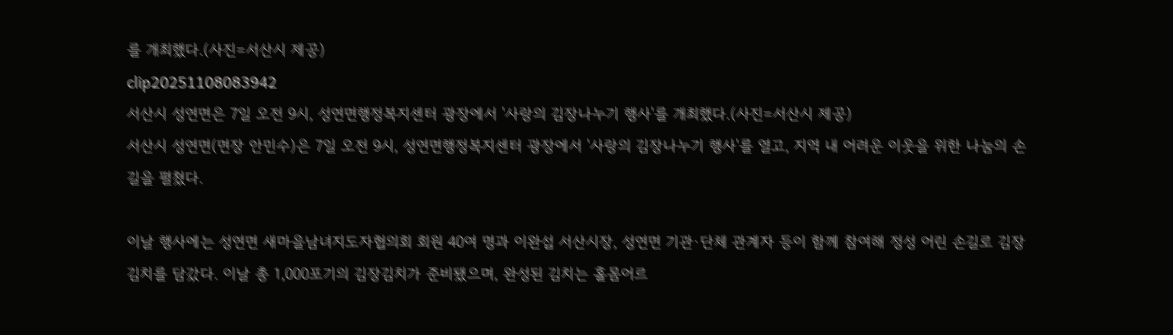를 개최했다.(사진=서산시 제공)
clip20251108083942
서산시 성연면은 7일 오전 9시, 성연면행정복지센터 광장에서 '사랑의 김장나누기 행사'를 개최했다.(사진=서산시 제공)
서산시 성연면(면장 안민수)은 7일 오전 9시, 성연면행정복지센터 광장에서 '사랑의 김장나누기 행사'를 열고, 지역 내 어려운 이웃을 위한 나눔의 손길을 펼쳤다.

이날 행사에는 성연면 새마을남녀지도자협의회 회원 40여 명과 이완섭 서산시장, 성연면 기관·단체 관계자 등이 함께 참여해 정성 어린 손길로 김장 김치를 담갔다. 이날 총 1,000포기의 김장김치가 준비됐으며, 완성된 김치는 홀몸어르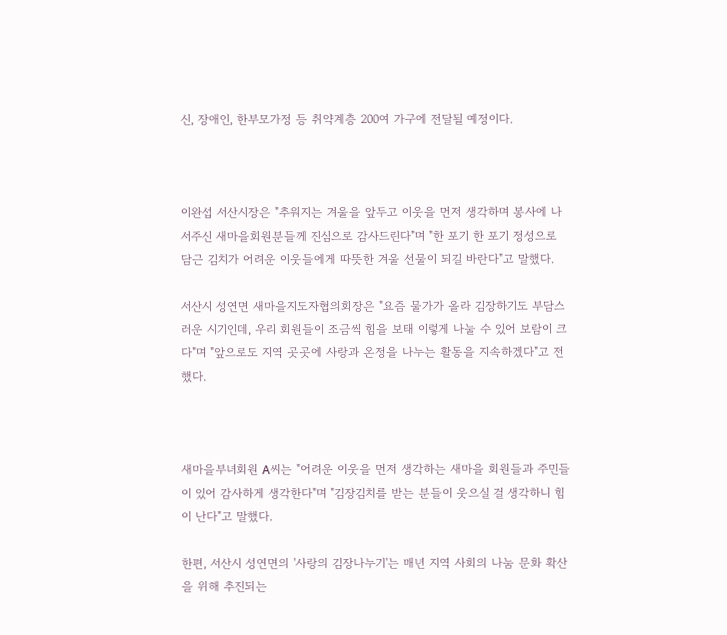신, 장애인, 한부모가정 등 취약계층 200여 가구에 전달될 예정이다.



이완섭 서산시장은 "추워지는 겨울을 앞두고 이웃을 먼저 생각하며 봉사에 나서주신 새마을회원분들께 진심으로 감사드린다"며 "한 포기 한 포기 정성으로 담근 김치가 어려운 이웃들에게 따뜻한 겨울 선물이 되길 바란다"고 말했다.

서산시 성연면 새마을지도자협의회장은 "요즘 물가가 올라 김장하기도 부담스러운 시기인데, 우리 회원들이 조금씩 힘을 보태 이렇게 나눌 수 있어 보람이 크다"며 "앞으로도 지역 곳곳에 사랑과 온정을 나누는 활동을 지속하겠다"고 전했다.



새마을부녀회원 A씨는 "어려운 이웃을 먼저 생각하는 새마을 회원들과 주민들이 있어 감사하게 생각한다"며 "김장김치를 받는 분들이 웃으실 걸 생각하니 힘이 난다"고 말했다.

한편, 서산시 성연면의 '사랑의 김장나누기'는 매년 지역 사회의 나눔 문화 확산을 위해 추진되는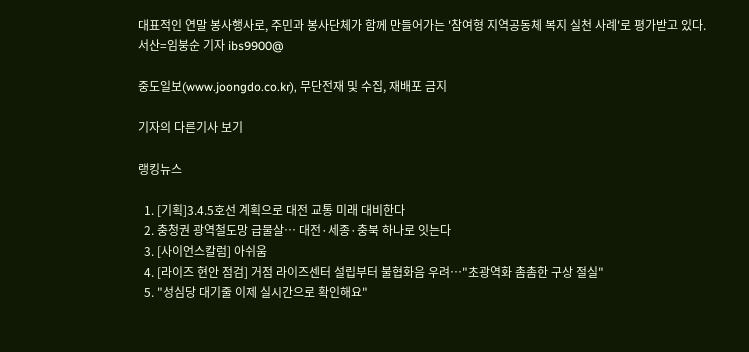대표적인 연말 봉사행사로, 주민과 봉사단체가 함께 만들어가는 '참여형 지역공동체 복지 실천 사례'로 평가받고 있다.
서산=임붕순 기자 ibs9900@

중도일보(www.joongdo.co.kr), 무단전재 및 수집, 재배포 금지

기자의 다른기사 보기

랭킹뉴스

  1. [기획]3.4.5호선 계획으로 대전 교통 미래 대비한다
  2. 충청권 광역철도망 급물살… 대전·세종·충북 하나로 잇는다
  3. [사이언스칼럼] 아쉬움
  4. [라이즈 현안 점검] 거점 라이즈센터 설립부터 불협화음 우려…"초광역화 촘촘한 구상 절실"
  5. "성심당 대기줄 이제 실시간으로 확인해요"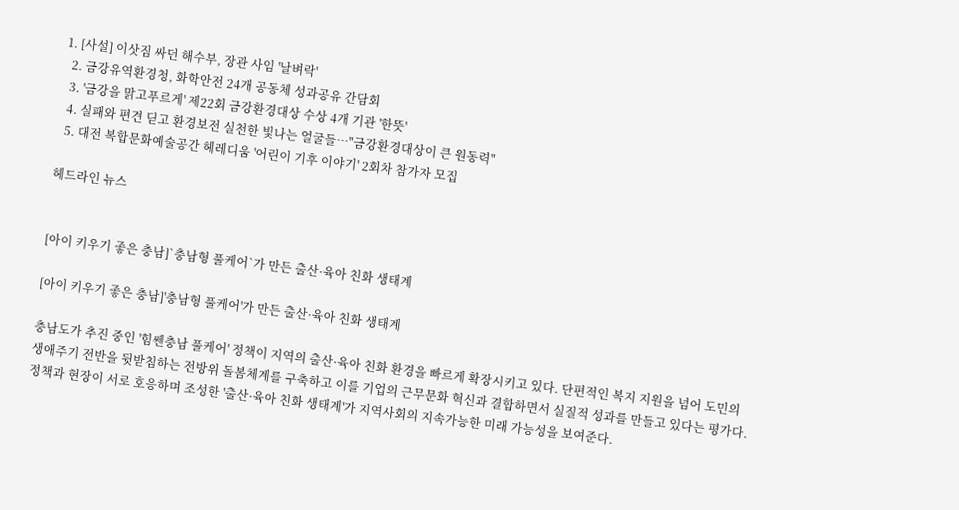1. [사설] 이삿짐 싸던 해수부, 장관 사임 '날벼락'
  2. 금강유역환경청, 화학안전 24개 공동체 성과공유 간담회
  3. '금강을 맑고푸르게' 제22회 금강환경대상 수상 4개 기관 '한뜻'
  4. 실패와 편견 딛고 환경보전 실천한 빛나는 얼굴들…"금강환경대상이 큰 원동력"
  5. 대전 복합문화예술공간 헤레디움 '어린이 기후 이야기' 2회차 참가자 모집

헤드라인 뉴스


[아이 키우기 좋은 충남]`충남형 풀케어`가 만든 출산·육아 친화 생태계

[아이 키우기 좋은 충남]'충남형 풀케어'가 만든 출산·육아 친화 생태계

충남도가 추진 중인 '힘쎈충남 풀케어' 정책이 지역의 출산·육아 친화 환경을 빠르게 확장시키고 있다. 단편적인 복지 지원을 넘어 도민의 생애주기 전반을 뒷받침하는 전방위 돌봄체계를 구축하고 이를 기업의 근무문화 혁신과 결합하면서 실질적 성과를 만들고 있다는 평가다. 정책과 현장이 서로 호응하며 조성한 '출산·육아 친화 생태계'가 지역사회의 지속가능한 미래 가능성을 보여준다.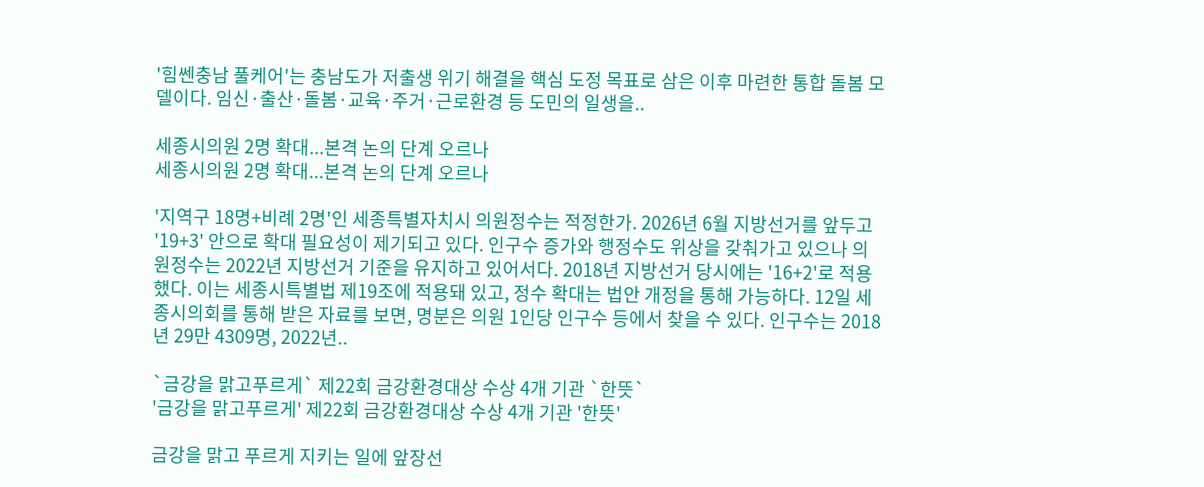'힘쎈충남 풀케어'는 충남도가 저출생 위기 해결을 핵심 도정 목표로 삼은 이후 마련한 통합 돌봄 모델이다. 임신·출산·돌봄·교육·주거·근로환경 등 도민의 일생을..

세종시의원 2명 확대...본격 논의 단계 오르나
세종시의원 2명 확대...본격 논의 단계 오르나

'지역구 18명+비례 2명'인 세종특별자치시 의원정수는 적정한가. 2026년 6월 지방선거를 앞두고 '19+3' 안으로 확대 필요성이 제기되고 있다. 인구수 증가와 행정수도 위상을 갖춰가고 있으나 의원정수는 2022년 지방선거 기준을 유지하고 있어서다. 2018년 지방선거 당시에는 '16+2'로 적용했다. 이는 세종시특별법 제19조에 적용돼 있고, 정수 확대는 법안 개정을 통해 가능하다. 12일 세종시의회를 통해 받은 자료를 보면, 명분은 의원 1인당 인구수 등에서 찾을 수 있다. 인구수는 2018년 29만 4309명, 2022년..

`금강을 맑고푸르게` 제22회 금강환경대상 수상 4개 기관 `한뜻`
'금강을 맑고푸르게' 제22회 금강환경대상 수상 4개 기관 '한뜻'

금강을 맑고 푸르게 지키는 일에 앞장선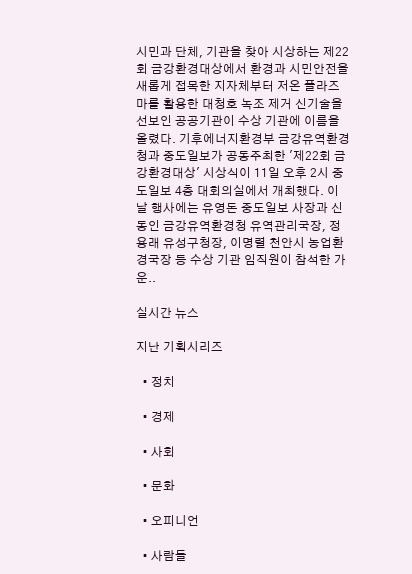시민과 단체, 기관을 찾아 시상하는 제22회 금강환경대상에서 환경과 시민안전을 새롭게 접목한 지자체부터 저온 플라즈마를 활용한 대청호 녹조 제거 신기술을 선보인 공공기관이 수상 기관에 이름을 올렸다. 기후에너지환경부 금강유역환경청과 중도일보가 공동주최한 '제22회 금강환경대상' 시상식이 11일 오후 2시 중도일보 4층 대회의실에서 개최했다. 이날 행사에는 유영돈 중도일보 사장과 신동인 금강유역환경청 유역관리국장, 정용래 유성구청장, 이명렬 천안시 농업환경국장 등 수상 기관 임직원이 참석한 가운..

실시간 뉴스

지난 기획시리즈

  • 정치

  • 경제

  • 사회

  • 문화

  • 오피니언

  • 사람들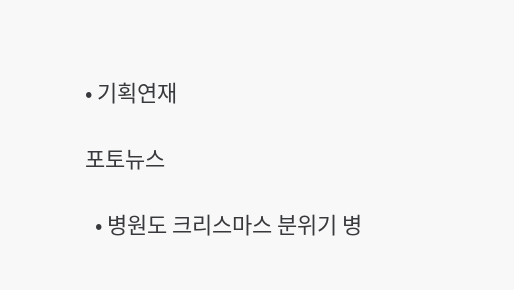• 기획연재

포토뉴스

  • 병원도 크리스마스 분위기 병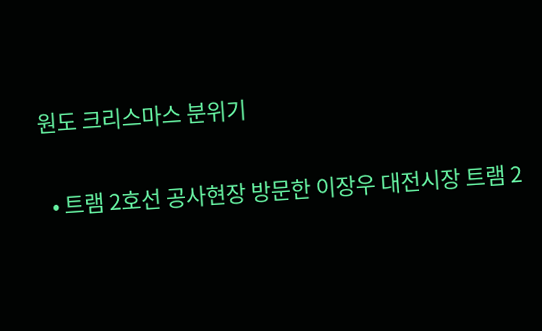원도 크리스마스 분위기

  • 트램 2호선 공사현장 방문한 이장우 대전시장 트램 2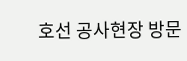호선 공사현장 방문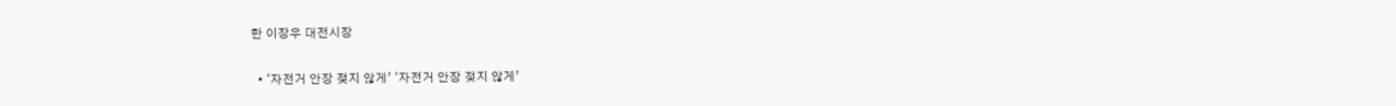한 이장우 대전시장

  • ‘자전거 안장 젖지 않게’ ‘자전거 안장 젖지 않게’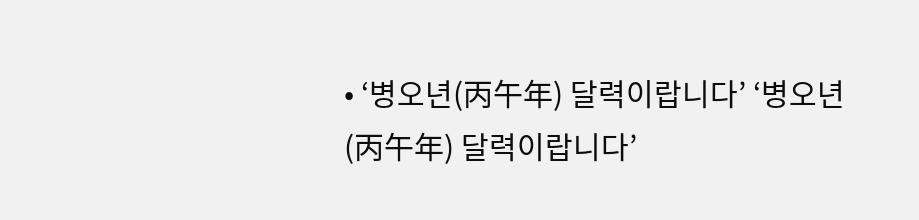• ‘병오년(丙午年) 달력이랍니다’ ‘병오년(丙午年) 달력이랍니다’